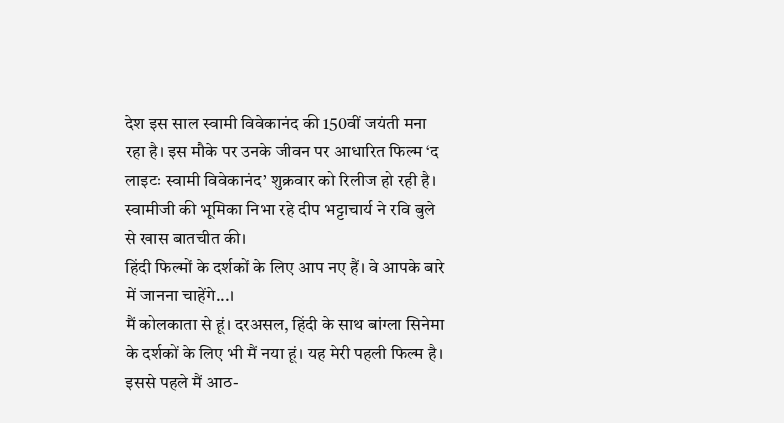देश इस साल स्वामी विवेकानंद की 150वीं जयंती मना रहा है। इस मौके पर उनके जीवन पर आधारित फिल्म ‘द लाइटः स्वामी विवेकानंद’ शुक्रवार को रिलीज हो रही है। स्वामीजी की भूमिका निभा रहे दीप भट्टाचार्य ने रवि बुले से खास बातचीत की।
हिंदी फिल्मों के दर्शकों के लिए आप नए हैं। वे आपके बारे में जानना चाहेंगे...।
मैं कोलकाता से हूं। दरअसल, हिंदी के साथ बांग्ला सिनेमा के दर्शकों के लिए भी मैं नया हूं। यह मेरी पहली फिल्म है। इससे पहले मैं आठ-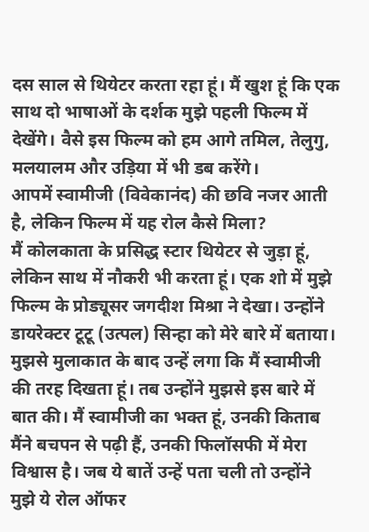दस साल से थियेटर करता रहा हूं। मैं खुश हूं कि एक साथ दो भाषाओं के दर्शक मुझे पहली फिल्म में देखेंगे। वैसे इस फिल्म को हम आगे तमिल, तेलुगु, मलयालम और उड़िया में भी डब करेंगे।
आपमें स्वामीजी (विवेकानंद) की छवि नजर आती है, लेकिन फिल्म में यह रोल कैसे मिला?
मैं कोलकाता के प्रसिद्ध स्टार थियेटर से जुड़ा हूं, लेकिन साथ में नौकरी भी करता हूं। एक शो में मुझे फिल्म के प्रोड्यूसर जगदीश मिश्रा ने देखा। उन्होंने डायरेक्टर टूटू (उत्पल) सिन्हा को मेरे बारे में बताया। मुझसे मुलाकात के बाद उन्हें लगा कि मैं स्वामीजी की तरह दिखता हूं। तब उन्होंने मुझसे इस बारे में बात की। मैं स्वामीजी का भक्त हूं, उनकी किताब मैंने बचपन से पढ़ी हैं, उनकी फिलॉसफी में मेरा विश्वास है। जब ये बातें उन्हें पता चली तो उन्होंने मुझे ये रोल ऑफर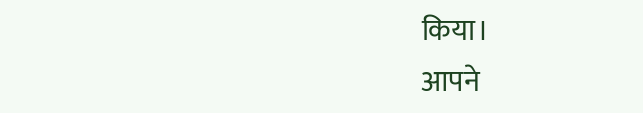किया।
आपने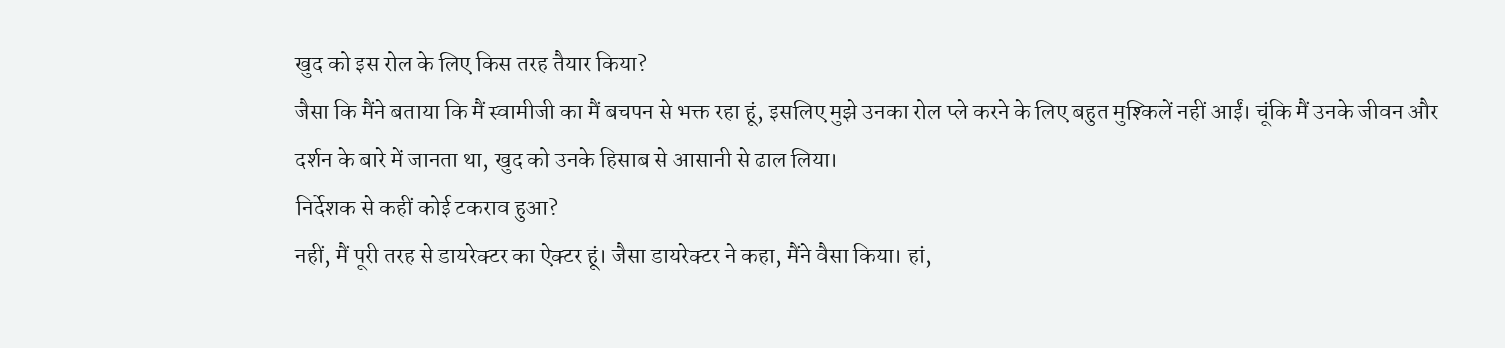खुद को इस रोल के लिए किस तरह तैयार किया?
जैसा कि मैंने बताया कि मैं स्वामीजी का मैं बचपन से भक्त रहा हूं, इसलिए मुझे उनका रोल प्ले करने के लिए बहुत मुश्किलें नहीं आईं। चूंकि मैं उनके जीवन और दर्शन के बारे में जानता था, खुद को उनके हिसाब से आसानी से ढाल लिया।
निर्देशक से कहीं कोई टकराव हुआ?
नहीं, मैं पूरी तरह से डायरेक्टर का ऐक्टर हूं। जैसा डायरेक्टर ने कहा, मैंने वैसा किया। हां,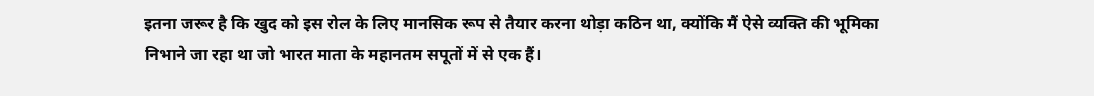इतना जरूर है कि खुद को इस रोल के लिए मानसिक रूप से तैयार करना थोड़ा कठिन था, क्योंकि मैं ऐसे व्यक्ति की भूमिका निभाने जा रहा था जो भारत माता के महानतम सपूतों में से एक हैं।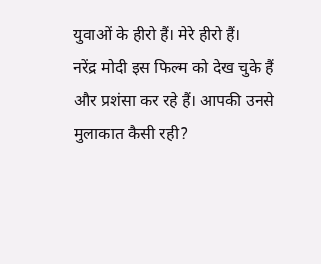युवाओं के हीरो हैं। मेरे हीरो हैं।
नरेंद्र मोदी इस फिल्म को देख चुके हैं और प्रशंसा कर रहे हैं। आपकी उनसे मुलाकात कैसी रही?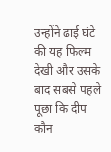उन्होंने ढाई घंटे की यह फिल्म देखी और उसके बाद सबसे पहले पूछा कि दीप कौन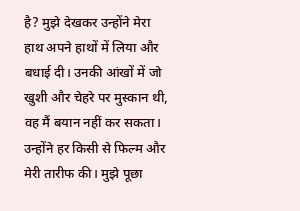है? मुझे देखकर उन्होंने मेरा हाथ अपने हाथों में लिया और बधाई दी। उनकी आंखों में जो खुशी और चेहरे पर मुस्कान थी, वह मैं बयान नहीं कर सकता। उन्होंने हर किसी से फिल्म और मेरी तारीफ की। मुझे पूछा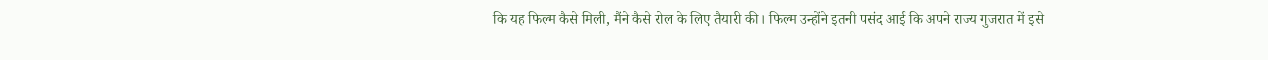कि यह फिल्म कैसे मिली, मैंने कैसे रोल के लिए तैयारी की। फिल्म उन्होंने इतनी पसंद आई कि अपने राज्य गुजरात में इसे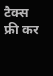टैक्स फ्री कर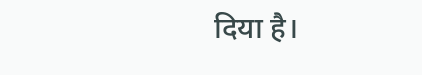दिया है।